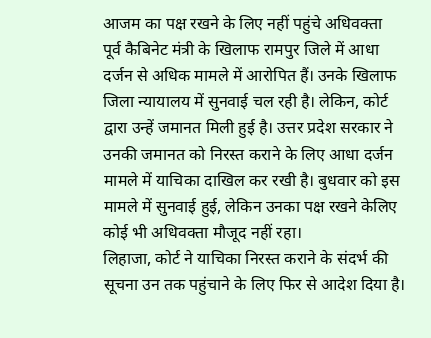आजम का पक्ष रखने के लिए नहीं पहुंचे अधिवक्ता
पूर्व कैबिनेट मंत्री के खिलाफ रामपुर जिले में आधा दर्जन से अधिक मामले में आरोपित हैं। उनके खिलाफ जिला न्यायालय में सुनवाई चल रही है। लेकिन, कोर्ट द्वारा उन्हें जमानत मिली हुई है। उत्तर प्रदेश सरकार ने उनकी जमानत को निरस्त कराने के लिए आधा दर्जन मामले में याचिका दाखिल कर रखी है। बुधवार को इस मामले में सुनवाई हुई, लेकिन उनका पक्ष रखने केलिए कोई भी अधिवक्ता मौजूद नहीं रहा।
लिहाजा, कोर्ट ने याचिका निरस्त कराने के संदर्भ की सूचना उन तक पहुंचाने के लिए फिर से आदेश दिया है।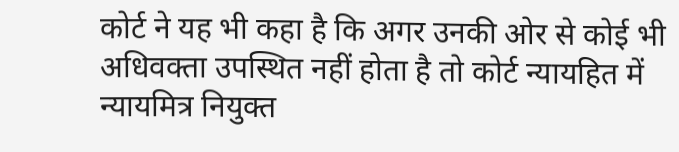कोर्ट ने यह भी कहा है कि अगर उनकी ओर से कोई भी अधिवक्ता उपस्थित नहीं होता है तो कोर्ट न्यायहित में न्यायमित्र नियुक्त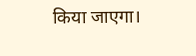किया जाएगा।